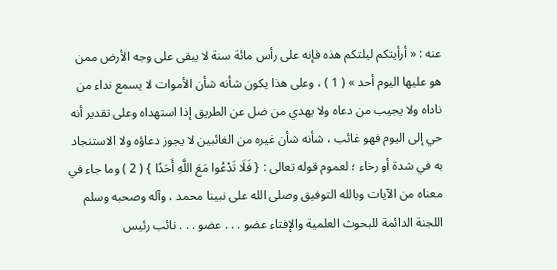عنه : « أرأيتكم ليلتكم هذه فإنه على رأس مائة سنة لا يبقى على وجه الأرض ممن هو عليها اليوم أحد » ( 1 ) ، وعلى هذا يكون شأنه شأن الأموات لا يسمع نداء من ناداه ولا يجيب من دعاه ولا يهدي من ضل عن الطريق إذا استهداه وعلى تقدير أنه حي إلى اليوم فهو غائب ، شأنه شأن غيره من الغائبين لا يجوز دعاؤه ولا الاستنجاد به في شدة أو رخاء ؛ لعموم قوله تعالى : { فَلَا تَدْعُوا مَعَ اللَّهِ أَحَدًا } ( 2 ) وما جاء في معناه من الآيات وبالله التوفيق وصلى الله على نبينا محمد ، وآله وصحبه وسلم اللجنة الدائمة للبحوث العلمية والإفتاء عضو . . . عضو . . . نائب رئيس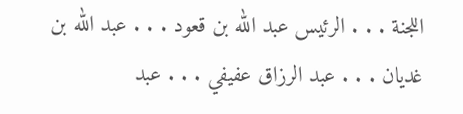اللجنة . . . الرئيس عبد الله بن قعود . . . عبد الله بن غديان . . . عبد الرزاق عفيفي . . . عبد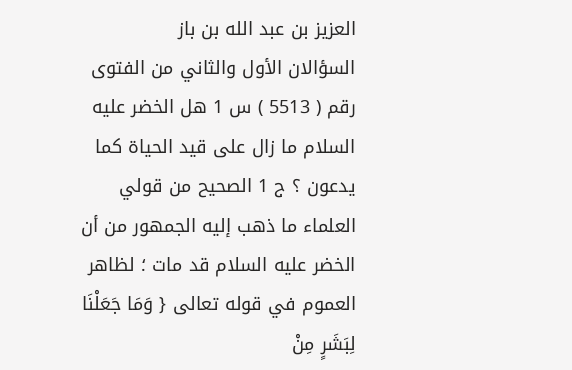العزيز بن عبد الله بن باز
السؤالان الأول والثاني من الفتوى رقم ( 5513 ) س 1 هل الخضر عليه السلام ما زال على قيد الحياة كما يدعون ؟ ج 1 الصحيح من قولي العلماء ما ذهب إليه الجمهور من أن الخضر عليه السلام قد مات ؛ لظاهر العموم في قوله تعالى { وَمَا جَعَلْنَا لِبَشَرٍ مِنْ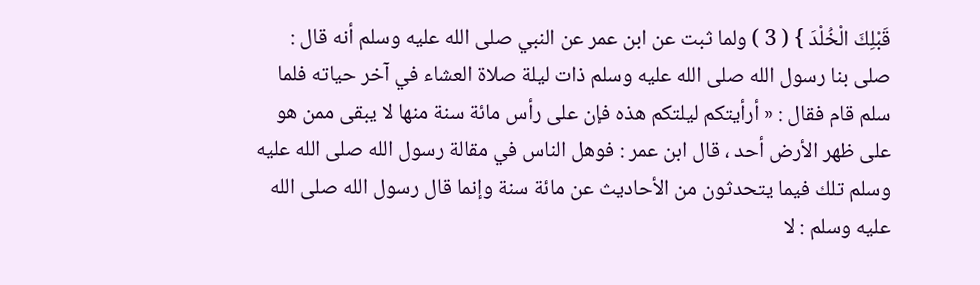قَبْلِكَ الْخُلْدَ } ( 3 ) ولما ثبت عن ابن عمر عن النبي صلى الله عليه وسلم أنه قال : صلى بنا رسول الله صلى الله عليه وسلم ذات ليلة صلاة العشاء في آخر حياته فلما سلم قام فقال : « أرأيتكم ليلتكم هذه فإن على رأس مائة سنة منها لا يبقى ممن هو على ظهر الأرض أحد ، قال ابن عمر : فوهل الناس في مقالة رسول الله صلى الله عليه وسلم تلك فيما يتحدثون من الأحاديث عن مائة سنة وإنما قال رسول الله صلى الله عليه وسلم : لا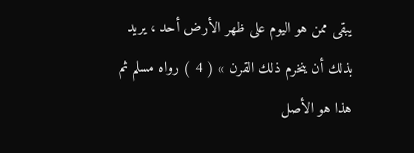يبقى ممن هو اليوم على ظهر الأرض أحد ، يريد بذلك أن ينخرم ذلك القرن » ( 4 ) رواه مسلم ثم هذا هو الأصل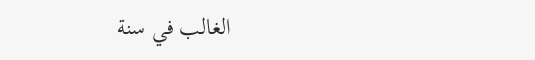الغالب في سنة